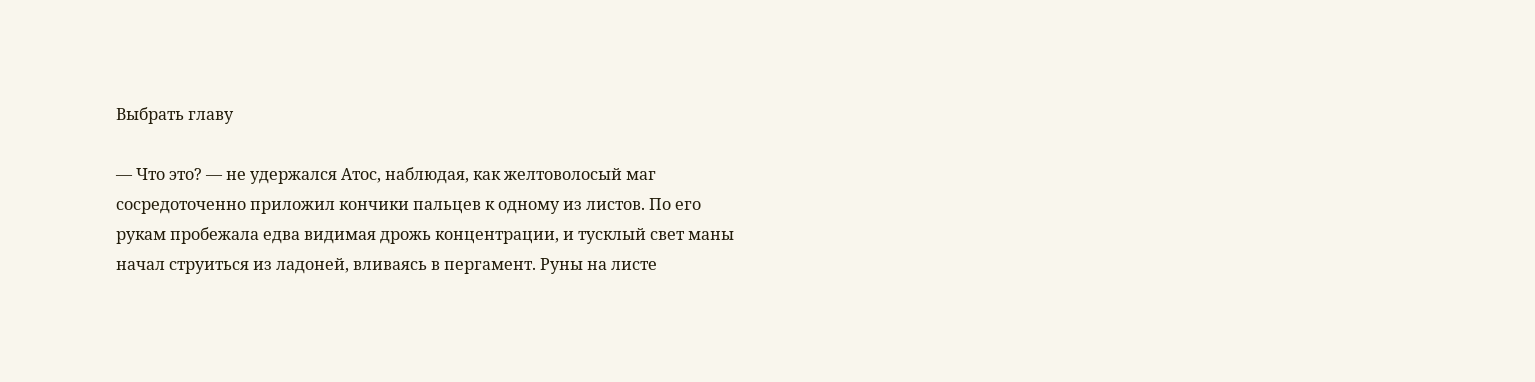Выбрать главу

— Что это? — не удержался Атос, наблюдая, как желтоволосый маг сосредоточенно приложил кончики пальцев к одному из листов. По его рукам пробежала едва видимая дрожь концентрации, и тусклый свет маны начал струиться из ладоней, вливаясь в пергамент. Руны на листе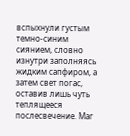вспыхнули густым темно-синим сиянием, словно изнутри заполняясь жидким сапфиром, а затем свет погас, оставив лишь чуть теплящееся послесвечение. Маг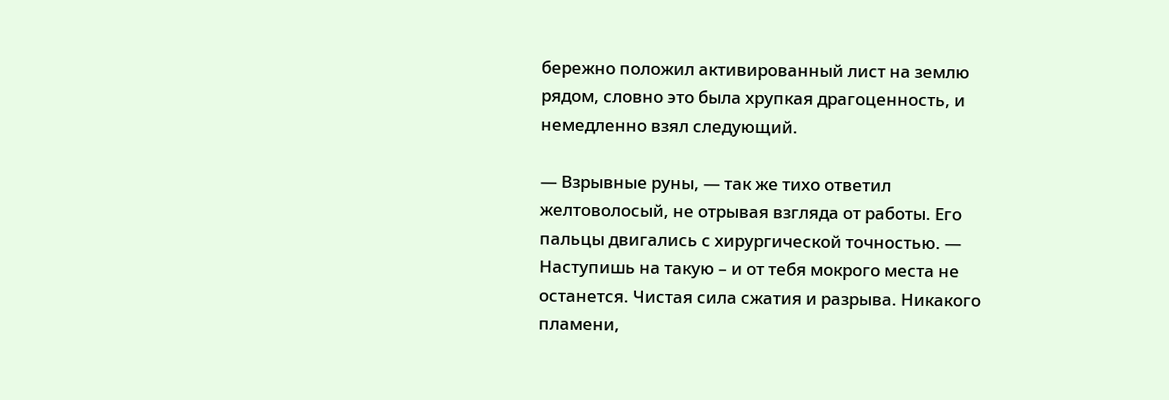бережно положил активированный лист на землю рядом, словно это была хрупкая драгоценность, и немедленно взял следующий.

— Взрывные руны, — так же тихо ответил желтоволосый, не отрывая взгляда от работы. Его пальцы двигались с хирургической точностью. — Наступишь на такую – и от тебя мокрого места не останется. Чистая сила сжатия и разрыва. Никакого пламени,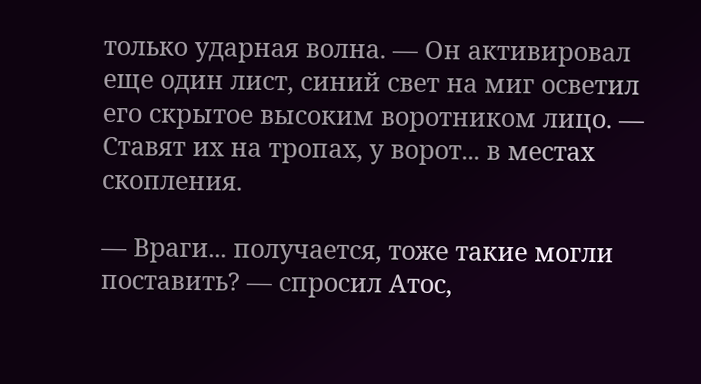только ударная волна. — Он активировал еще один лист, синий свет на миг осветил его скрытое высоким воротником лицо. — Ставят их на тропах, у ворот... в местах скопления.

— Враги... получается, тоже такие могли поставить? — спросил Атос,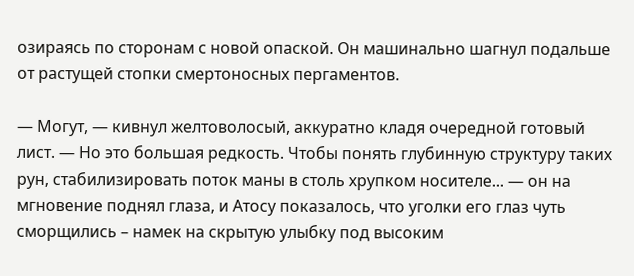озираясь по сторонам с новой опаской. Он машинально шагнул подальше от растущей стопки смертоносных пергаментов.

— Могут, — кивнул желтоволосый, аккуратно кладя очередной готовый лист. — Но это большая редкость. Чтобы понять глубинную структуру таких рун, стабилизировать поток маны в столь хрупком носителе... — он на мгновение поднял глаза, и Атосу показалось, что уголки его глаз чуть сморщились – намек на скрытую улыбку под высоким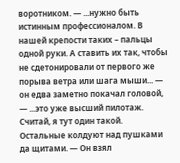воротником. — ...нужно быть истинным профессионалом. В нашей крепости таких – пальцы одной руки. А ставить их так, чтобы не сдетонировали от первого же порыва ветра или шага мыши... — он едва заметно покачал головой, — ...это уже высший пилотаж. Считай, я тут один такой. Остальные колдуют над пушками да щитами. — Он взял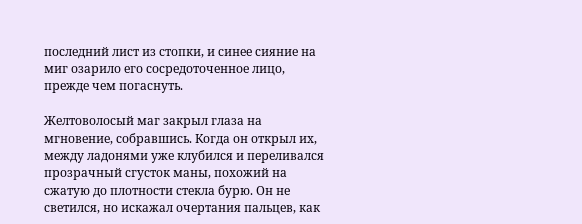последний лист из стопки, и синее сияние на миг озарило его сосредоточенное лицо, прежде чем погаснуть.

Желтоволосый маг закрыл глаза на мгновение, собравшись. Когда он открыл их, между ладонями уже клубился и переливался прозрачный сгусток маны, похожий на сжатую до плотности стекла бурю. Он не светился, но искажал очертания пальцев, как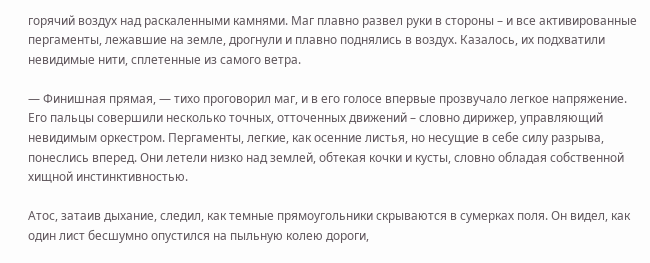горячий воздух над раскаленными камнями. Маг плавно развел руки в стороны – и все активированные пергаменты, лежавшие на земле, дрогнули и плавно поднялись в воздух. Казалось, их подхватили невидимые нити, сплетенные из самого ветра.

— Финишная прямая, — тихо проговорил маг, и в его голосе впервые прозвучало легкое напряжение. Его пальцы совершили несколько точных, отточенных движений – словно дирижер, управляющий невидимым оркестром. Пергаменты, легкие, как осенние листья, но несущие в себе силу разрыва, понеслись вперед. Они летели низко над землей, обтекая кочки и кусты, словно обладая собственной хищной инстинктивностью.

Атос, затаив дыхание, следил, как темные прямоугольники скрываются в сумерках поля. Он видел, как один лист бесшумно опустился на пыльную колею дороги,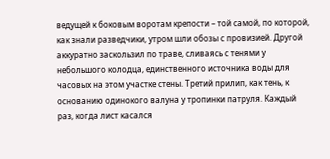ведущей к боковым воротам крепости – той самой, по которой, как знали разведчики, утром шли обозы с провизией. Другой аккуратно заскользил по траве, сливаясь с тенями у небольшого колодца, единственного источника воды для часовых на этом участке стены. Третий прилип, как тень, к основанию одинокого валуна у тропинки патруля. Каждый раз, когда лист касался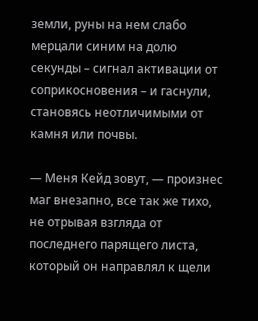земли, руны на нем слабо мерцали синим на долю секунды – сигнал активации от соприкосновения – и гаснули, становясь неотличимыми от камня или почвы.

— Меня Кейд зовут, — произнес маг внезапно, все так же тихо, не отрывая взгляда от последнего парящего листа, который он направлял к щели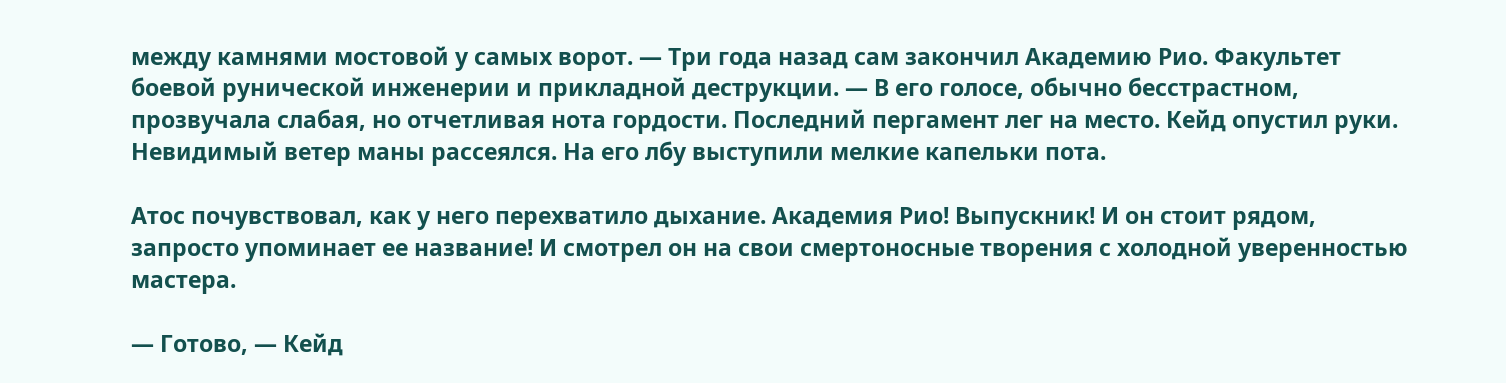между камнями мостовой у самых ворот. — Три года назад сам закончил Академию Рио. Факультет боевой рунической инженерии и прикладной деструкции. — В его голосе, обычно бесстрастном, прозвучала слабая, но отчетливая нота гордости. Последний пергамент лег на место. Кейд опустил руки. Невидимый ветер маны рассеялся. На его лбу выступили мелкие капельки пота.

Атос почувствовал, как у него перехватило дыхание. Академия Рио! Выпускник! И он стоит рядом, запросто упоминает ее название! И смотрел он на свои смертоносные творения с холодной уверенностью мастера.

— Готово, — Кейд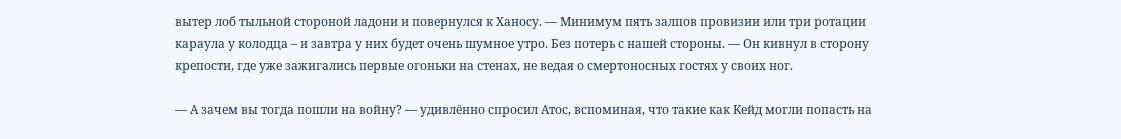вытер лоб тыльной стороной ладони и повернулся к Ханосу. — Минимум пять залпов провизии или три ротации караула у колодца – и завтра у них будет очень шумное утро. Без потерь с нашей стороны. — Он кивнул в сторону крепости, где уже зажигались первые огоньки на стенах, не ведая о смертоносных гостях у своих ног.

— А зачем вы тогда пошли на войну? — удивлённо спросил Атос, вспоминая, что такие как Кейд могли попасть на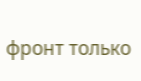фронт только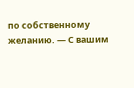по собственному желанию. — С вашим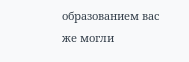образованием вас же могли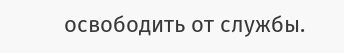освободить от службы.